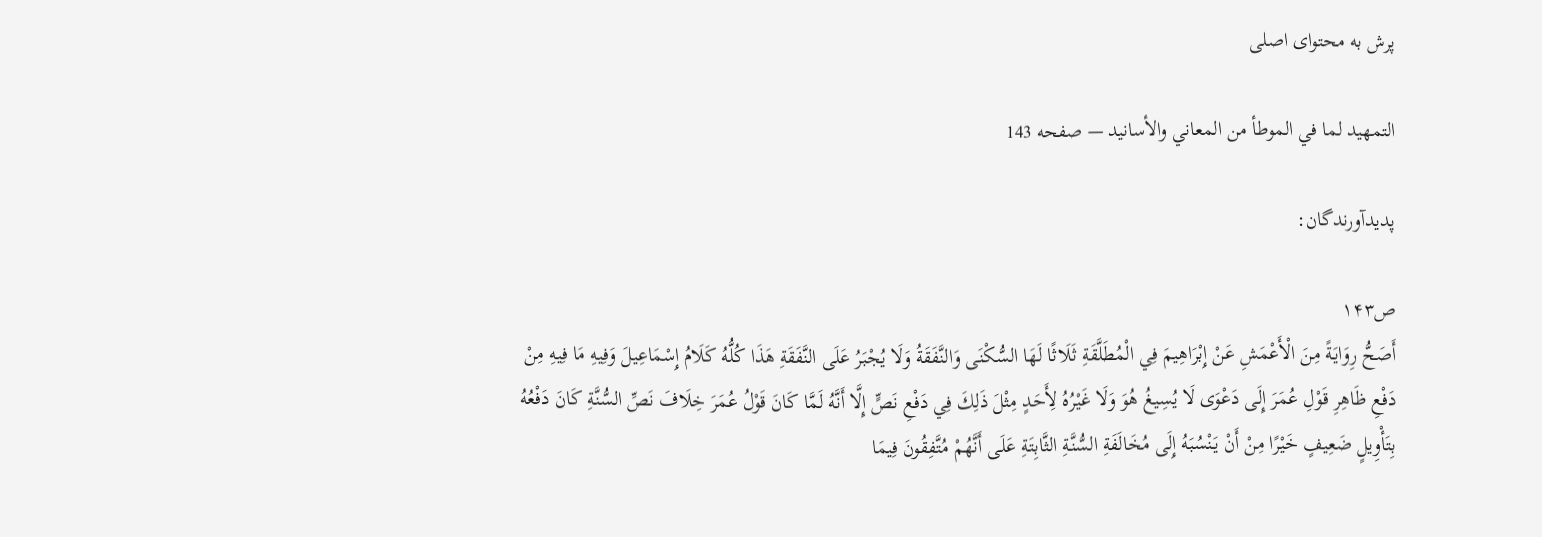پرش به محتوای اصلی

التمهيد لما في الموطأ من المعاني والأسانيد — صفحه 143

پدیدآورندگان:

ص۱۴۳
أَصَحُّ رِوَايَةً مِنَ الْأَعْمَشِ عَنْ إِبْرَاهِيمَ فِي الْمُطَلَّقَةِ ثَلَاثًا لَهَا السُّكْنَى وَالنَّفَقَةُ وَلَا يُجْبَرُ عَلَى النَّفَقَةِ هَذَا كُلُّهُ كَلَامُ إِسْمَاعِيلَ وَفِيهِ مَا فِيهِ مِنْ دَفْعِ ظَاهِرِ قَوْلِ عُمَرَ إِلَى دَعْوَى لَا يُسِيغُ هُوَ وَلَا غَيْرُهُ لِأَحَدٍ مِثْلَ ذَلِكَ فِي دَفْعِ نَصٍّ إِلَّا أَنَّهُ لَمَّا كَانَ قَوْلُ عُمَرَ خِلَافَ نَصِّ السُّنَّةِ كَانَ دَفْعُهُ بِتَأْوِيلٍ ضَعِيفٍ خَيْرًا مِنْ أَنْ يَنْسُبَهُ إِلَى مُخَالَفَةِ السُّنَّةِ الثَّابِتَةِ عَلَى أَنَّهُمْ مُتَّفِقُونَ فِيمَا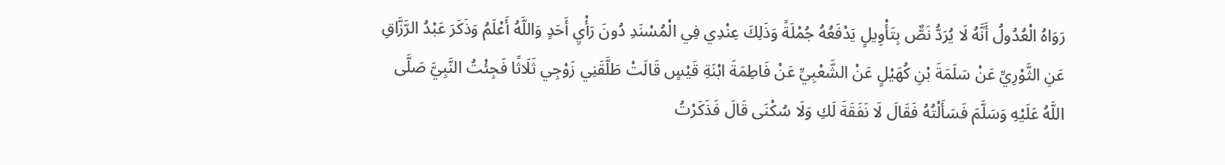رَوَاهُ الْعُدُولُ أَنَّهُ لَا يُرَدُّ نَصٌّ بِتَأْوِيلٍ يَدْفَعُهُ جُمْلَةً وَذَلِكَ عِنْدِي فِي الْمُسْنَدِ دُونَ رَأْيِ أَحَدٍ وَاللَّهُ أَعْلَمُ وَذَكَرَ عَبْدُ الرَّزَّاقِ عَنِ الثَّوْرِيِّ عَنْ سَلَمَةَ بْنِ كُهَيْلٍ عَنْ الشَّعْبِيِّ عَنْ فَاطِمَةَ ابْنَةِ قَيْسٍ قَالَتْ طَلَّقَنِي زَوْجِي ثَلَاثًا فَجِئْتُ النَّبِيَّ صَلَّى اللَّهُ عَلَيْهِ وَسَلَّمَ فَسَأَلْتُهُ فَقَالَ لَا نَفَقَةَ لَكِ وَلَا سُكْنَى قَالَ فَذَكَرْتُ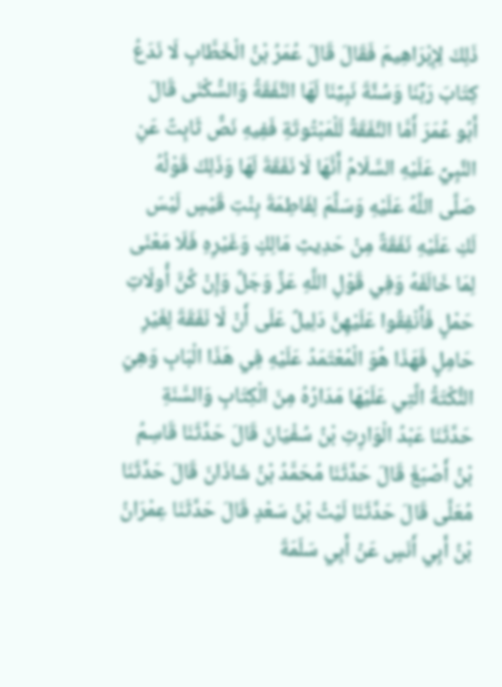ذَلِكَ لِإِبْرَاهِيمَ فَقَالَ قَالَ عُمَرُ بْنُ الْخَطَّابِ لَا نَدَعُ كِتَابَ رَبِّنَا وَسُنَّةَ نَبِيِّنَا لَهَا النَّفَقَةُ وَالسُّكْنَى قَالَ أَبُو عُمَرَ أَمَّا النَّفَقَةُ لَلْمَبْتُوتَةِ فَفِيهِ نَصٌّ ثَابِتٌ عَنِ النَّبِيِّ عَلَيْهِ السَّلَامُ أَنَّهَا لَا نَفَقَةَ لَهَا وَذَلِكَ قَوْلُهُ صَلَّى اللَّهُ عَلَيْهِ وَسَلَّمَ لِفَاطِمَةَ بِنْتِ قَيْسٍ لَيْسَ لَكِ عَلَيْهِ نَفَقَةٌ مِنْ حَدِيثِ مَالِكٍ وَغَيْرِهِ فَلَا مَعْنَى لِمَا خَالَفَهُ وَفِي قَوْلِ اللَّهِ عَزَّ وَجَلَّ وَإِنْ كُنَّ أُولَاتِ حَمْلٍ فَأَنْفِقُوا عَلَيْهِنَّ دَلِيلٌ عَلَى أَنْ لَا نَفَقَةَ لِغَيْرِ حَامِلٍ فَهَذَا هُوَ الْمُعْتَمَدُ عَلَيْهِ فِي هَذَا الْبَابِ وَهِيَ النُّكْتَةُ الَّتِي عَلَيْهَا مَدَارُهُ مِنَ الْكِتَابِ وَالسَّنَةِ حَدَّثَنَا عَبْدُ الْوَارِثِ بْنُ سُفْيَانَ قَالَ حَدَّثَنَا قَاسِمُ بْنُ أَصْبَغَ قَالَ حَدَّثَنَا مُحَمَّدُ بْنُ شَاذَانَ قَالَ حَدَّثَنَا مُعَلَّى قَالَ حَدَّثَنَا لَيْثُ بْنُ سَعْدٍ قَالَ حَدَّثَنَا عِمْرَانُ بْنُ أَبِي أَنَسٍ عَنْ أَبِي سَلَمَةَ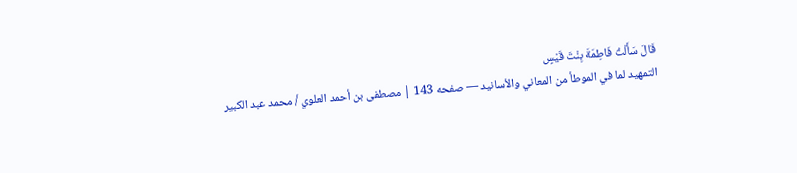قَالَ سَأَلْتُ فَاطِمَةَ بِنْتَ قَيْسٍ
التمهيد لما في الموطأ من المعاني والأسانيد — صفحه 143 | مصطفى بن أحمد العلوي / محمد عبد الكبير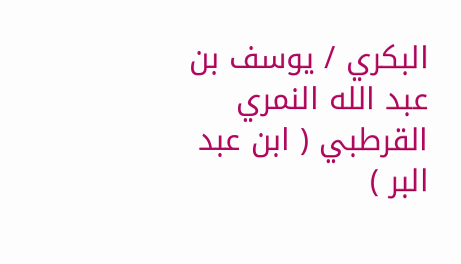البكري / يوسف بن عبد الله النمري القرطبي ( ابن عبد البر )